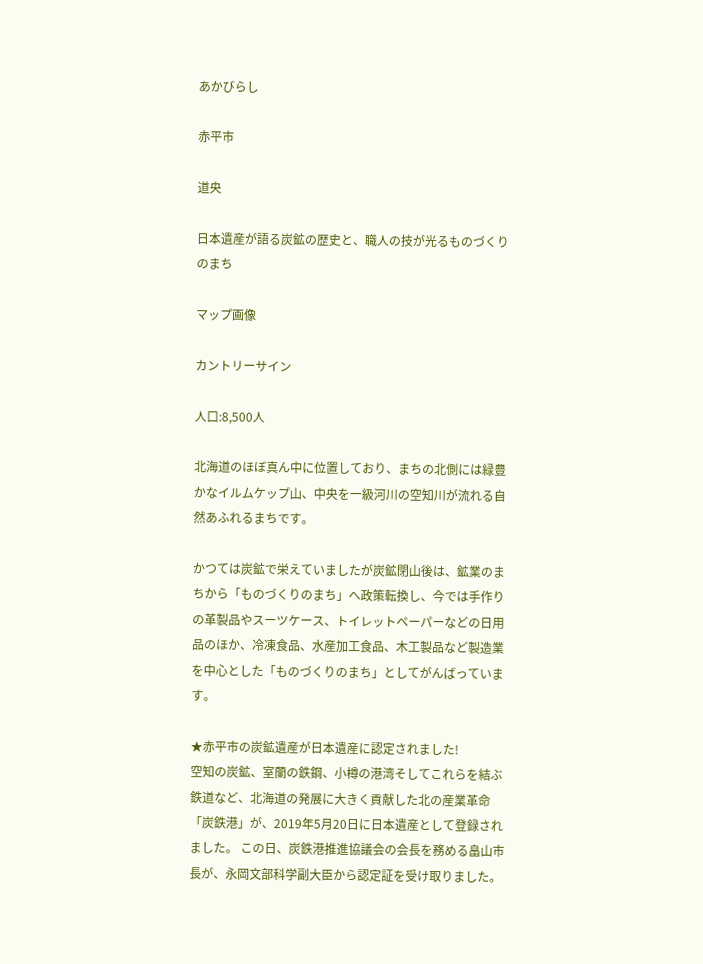あかびらし

赤平市

道央

日本遺産が語る炭鉱の歴史と、職人の技が光るものづくりのまち

マップ画像

カントリーサイン

人口:8,500人

北海道のほぼ真ん中に位置しており、まちの北側には緑豊かなイルムケップ山、中央を一級河川の空知川が流れる自然あふれるまちです。

かつては炭鉱で栄えていましたが炭鉱閉山後は、鉱業のまちから「ものづくりのまち」へ政策転換し、今では手作りの革製品やスーツケース、トイレットペーパーなどの日用品のほか、冷凍食品、水産加工食品、木工製品など製造業を中心とした「ものづくりのまち」としてがんばっています。

★赤平市の炭鉱遺産が日本遺産に認定されました!
空知の炭鉱、室蘭の鉄鋼、小樽の港湾そしてこれらを結ぶ鉄道など、北海道の発展に大きく貢献した北の産業革命「炭鉄港」が、2019年5月20日に日本遺産として登録されました。 この日、炭鉄港推進協議会の会長を務める畠山市長が、永岡文部科学副大臣から認定証を受け取りました。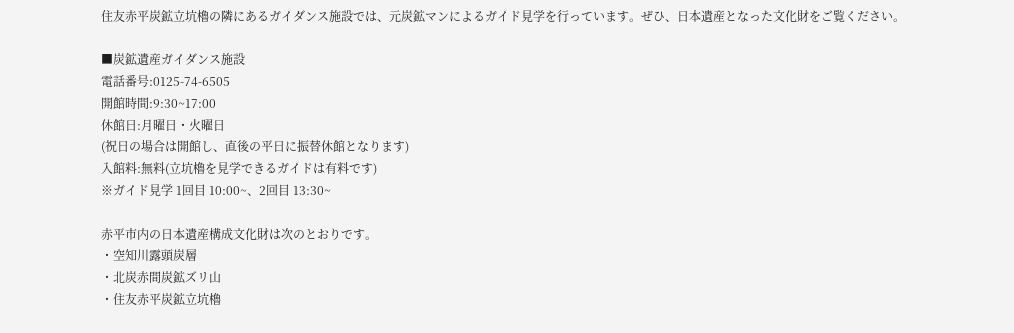住友赤平炭鉱立坑櫓の隣にあるガイダンス施設では、元炭鉱マンによるガイド見学を行っています。ぜひ、日本遺産となった文化財をご覧ください。

■炭鉱遺産ガイダンス施設
電話番号:0125-74-6505
開館時間:9:30~17:00
休館日:月曜日・火曜日
(祝日の場合は開館し、直後の平日に振替休館となります)
入館料:無料(立坑櫓を見学できるガイドは有料です)
※ガイド見学 1回目 10:00~、2回目 13:30~

赤平市内の日本遺産構成文化財は次のとおりです。
・空知川露頭炭層
・北炭赤間炭鉱ズリ山
・住友赤平炭鉱立坑櫓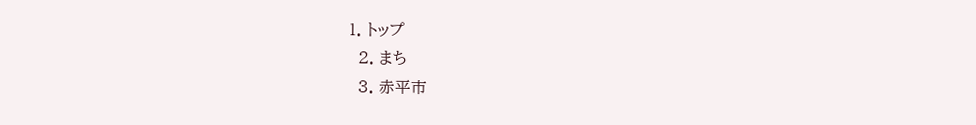1. トップ
  2. まち
  3. 赤平市